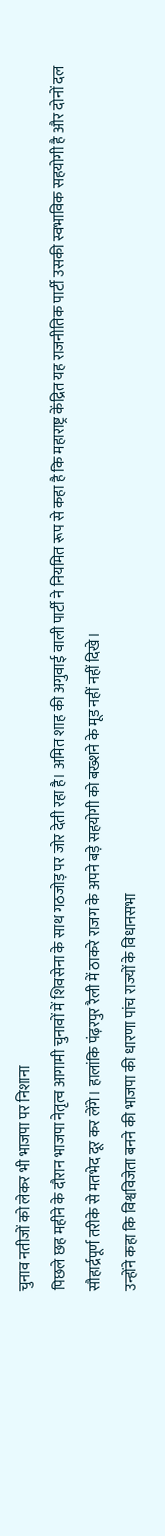चुनाव नतीजों को लेकर भी भाजपा पर निशाना
पिछले छह महीने के दौरान भाजपा नेतृत्व आगामी चुनावों में शिवसेना के साथ गठजोड़ पर जोर देती रहा है। अमित शाह की अगुवाई वाली पार्टी ने नियमित रूप से कहा है कि महाराष्ट्र केंद्रित यह राजनीतिक पार्टी उसकी स्वभाविक सहयोगी है और दोनों दल सौहार्द्रपूर्ण तरीके से मतभेद दूर कर लेंगे। हालांकि पंढ़रपुर रैली में ठाकरे राजग के अपने बड़े सहयोगी को बख्शने के मूड नहीं नहीं दिखे।
उन्होंने कहा कि विश्वविजेता बनने की भाजपा की धारणा पांच राज्यों के विधानसभा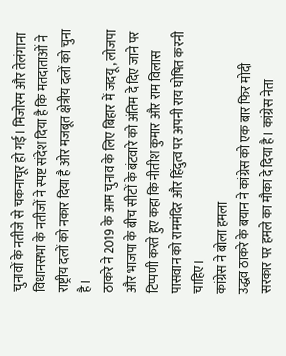चुनावों के नतीजे से चकनाचूर हो गई। मिजोरम और तेलंगाना विधानसभा के नतीजों ने स्पष्ट संदेश दिया है कि मतदाताओं ने राष्ट्रीय दलों को नकार दिया है ओर मजबूत क्षेत्रीय दलों को चुना है।
ठाकरे ने 2019 के आम चुनाव के लिए बिहार में जदयू, लोजपा और भाजपा के बीच सीटों के बंटवारे को अंतिम दे दिए जाने पर टिप्पणी करते हुए कहा कि नीतीश कुमार और राम विलास पासवान को राममंदिर और हिंदुत्व पर अपनी राय घोषित करनी चाहिए।
कांग्रेस ने बोला हमला
उद्धव ठाकरे के बयान ने कांग्रेस को एक बार फिर मोदी सरकार पर हमले का मौका दे दिया है। कांग्रेस नेता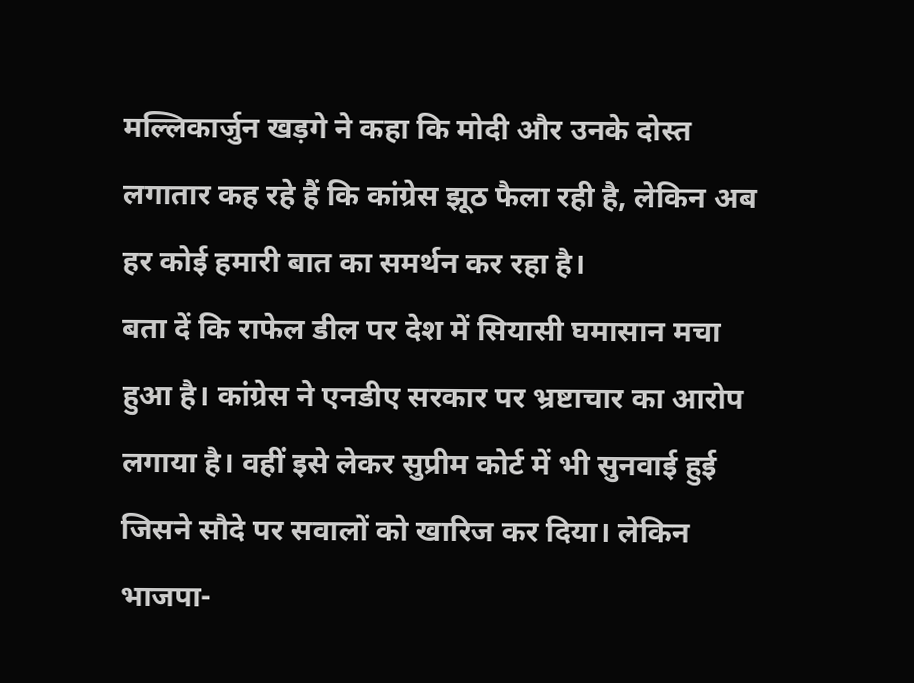मल्लिकार्जुन खड़गे ने कहा कि मोदी और उनके दोस्त लगातार कह रहे हैं कि कांग्रेस झूठ फैला रही है, लेकिन अब हर कोई हमारी बात का समर्थन कर रहा है।
बता दें कि राफेल डील पर देश में सियासी घमासान मचा हुआ है। कांग्रेस ने एनडीए सरकार पर भ्रष्टाचार का आरोप लगाया है। वहीं इसे लेकर सुप्रीम कोर्ट में भी सुनवाई हुई जिसने सौदे पर सवालों को खारिज कर दिया। लेकिन भाजपा-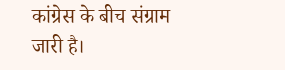कांग्रेस के बीच संग्राम जारी है।